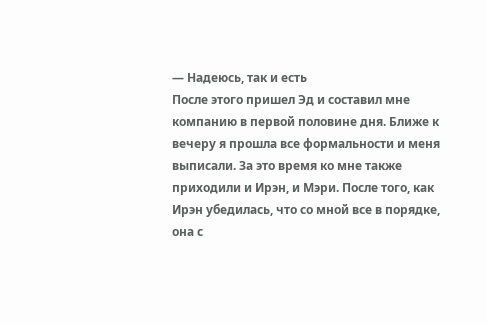— Надеюсь, так и есть
После этого пришел Эд и составил мне компанию в первой половине дня. Ближе к вечеру я прошла все формальности и меня выписали. За это время ко мне также приходили и Ирэн, и Мэри. После того, как Ирэн убедилась, что со мной все в порядке, она с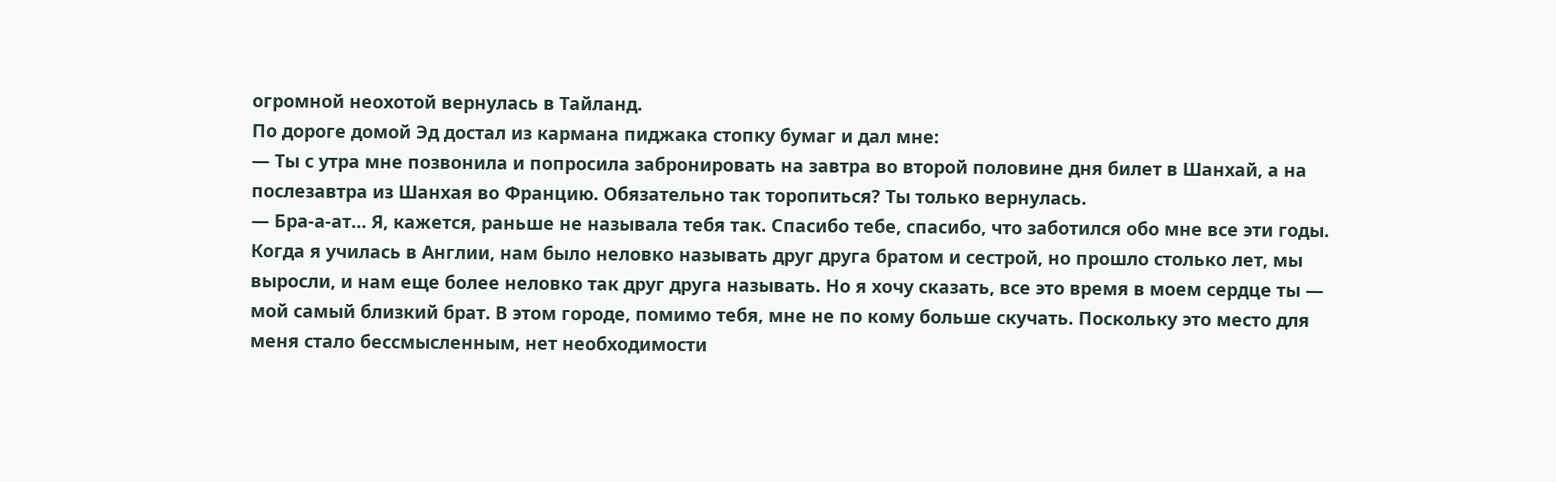огромной неохотой вернулась в Тайланд.
По дороге домой Эд достал из кармана пиджака стопку бумаг и дал мне:
— Ты с утра мне позвонила и попросила забронировать на завтра во второй половине дня билет в Шанхай, а на послезавтра из Шанхая во Францию. Обязательно так торопиться? Ты только вернулась.
— Бра-а-ат… Я, кажется, раньше не называла тебя так. Спасибо тебе, спасибо, что заботился обо мне все эти годы. Когда я училась в Англии, нам было неловко называть друг друга братом и сестрой, но прошло столько лет, мы выросли, и нам еще более неловко так друг друга называть. Но я хочу сказать, все это время в моем сердце ты — мой самый близкий брат. В этом городе, помимо тебя, мне не по кому больше скучать. Поскольку это место для меня стало бессмысленным, нет необходимости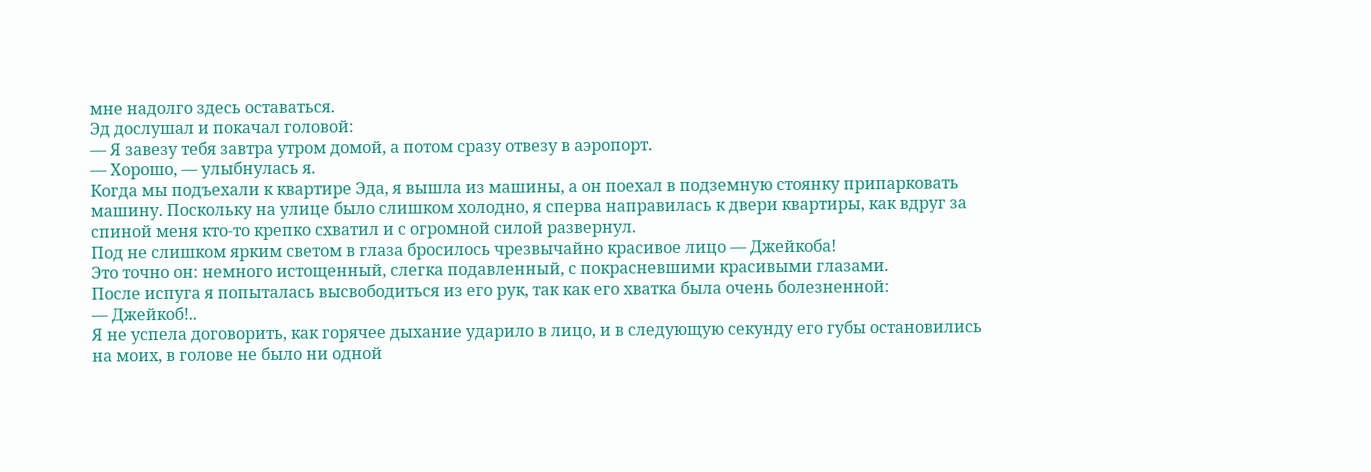мне надолго здесь оставаться.
Эд дослушал и покачал головой:
— Я завезу тебя завтра утром домой, а потом сразу отвезу в аэропорт.
— Хорошо, — улыбнулась я.
Когда мы подъехали к квартире Эда, я вышла из машины, а он поехал в подземную стоянку припарковать машину. Поскольку на улице было слишком холодно, я сперва направилась к двери квартиры, как вдруг за спиной меня кто-то крепко схватил и с огромной силой развернул.
Под не слишком ярким светом в глаза бросилось чрезвычайно красивое лицо — Джейкоба!
Это точно он: немного истощенный, слегка подавленный, с покрасневшими красивыми глазами.
После испуга я попыталась высвободиться из его рук, так как его хватка была очень болезненной:
— Джейкоб!..
Я не успела договорить, как горячее дыхание ударило в лицо, и в следующую секунду его губы остановились на моих, в голове не было ни одной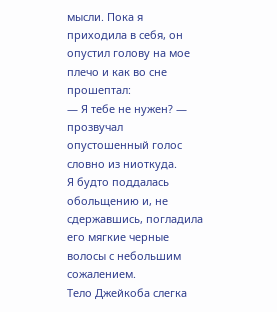мысли. Пока я приходила в себя, он опустил голову на мое плечо и как во сне прошептал:
— Я тебе не нужен? — прозвучал опустошенный голос словно из ниоткуда.
Я будто поддалась обольщению и, не сдержавшись, погладила его мягкие черные волосы с небольшим сожалением.
Тело Джейкоба слегка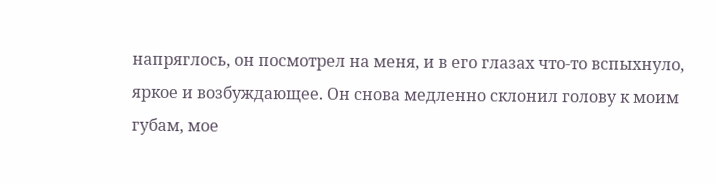напряглось, он посмотрел на меня, и в его глазах что-то вспыхнуло, яркое и возбуждающее. Он снова медленно склонил голову к моим губам, мое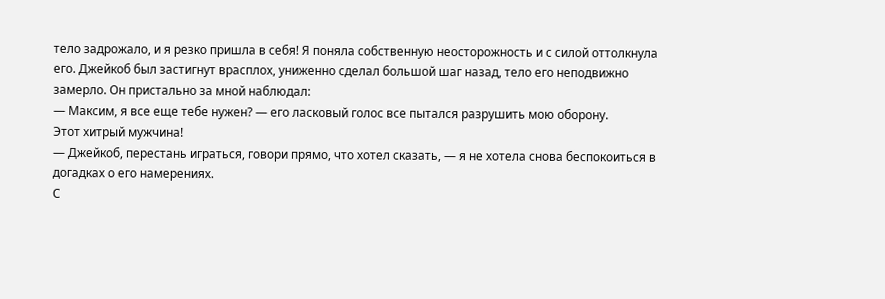тело задрожало, и я резко пришла в себя! Я поняла собственную неосторожность и с силой оттолкнула его. Джейкоб был застигнут врасплох, униженно сделал большой шаг назад, тело его неподвижно замерло. Он пристально за мной наблюдал:
— Максим, я все еще тебе нужен? — его ласковый голос все пытался разрушить мою оборону.
Этот хитрый мужчина!
— Джейкоб, перестань играться, говори прямо, что хотел сказать, — я не хотела снова беспокоиться в догадках о его намерениях.
С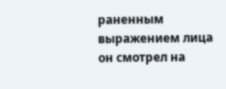раненным выражением лица он смотрел на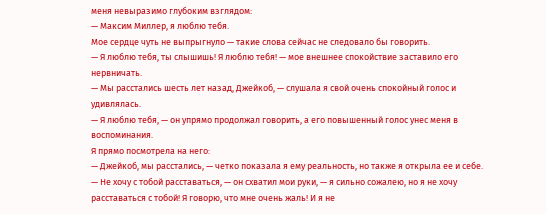меня невыразимо глубоким взглядом:
— Максим Миллер, я люблю тебя.
Мое сердце чуть не выпрыгнуло — такие слова сейчас не следовало бы говорить.
— Я люблю тебя, ты слышишь! Я люблю тебя! — мое внешнее спокойствие заставило его нервничать.
— Мы расстались шесть лет назад, Джейкоб, — слушала я свой очень спокойный голос и удивлялась.
— Я люблю тебя, — он упрямо продолжал говорить, а его повышенный голос унес меня в воспоминания.
Я прямо посмотрела на него:
— Джейкоб, мы расстались, — четко показала я ему реальность, но также я открыла ее и себе.
— Не хочу с тобой расставаться, — он схватил мои руки, — я сильно сожалею, но я не хочу расставаться с тобой! Я говорю, что мне очень жаль! И я не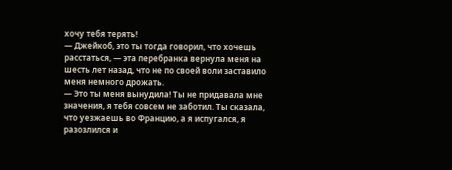хочу тебя терять!
— Джейкоб, это ты тогда говорил, что хочешь расстаться, — эта перебранка вернула меня на шесть лет назад, что не по своей воли заставило меня немного дрожать.
— Это ты меня вынудила! Ты не придавала мне значения, я тебя совсем не заботил. Ты сказала, что уезжаешь во Францию, а я испугался, я разозлился и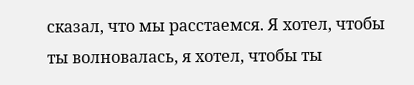сказал, что мы расстаемся. Я хотел, чтобы ты волновалась, я хотел, чтобы ты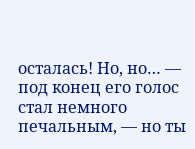осталась! Но, но… — под конец его голос стал немного печальным, — но ты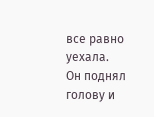все равно уехала.
Он поднял голову и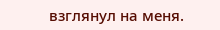взглянул на меня.